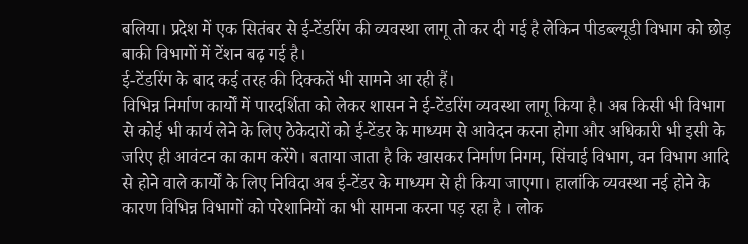बलिया। प्रदेश में एक सितंबर से ई-टेंडरिंग की व्यवस्था लागू तो कर दी गई है लेकिन पीडब्ल्यूडी विभाग को छोड़ बाकी विभागों में टेंशन बढ़ गई है।
ई-टेंडरिंग के बाद कई तरह की दिक्कतें भी सामने आ रही हैं।
विभिन्न निर्माण कार्यों में पारदर्शिता को लेकर शासन ने ई-टेंडरिंग व्यवस्था लागू किया है। अब किसी भी विभाग से कोई भी कार्य लेने के लिए ठेकेदारों को ई-टेंडर के माध्यम से आवेदन करना होगा और अधिकारी भी इसी के जरिए ही आवंटन का काम करेंगे। बताया जाता है कि खासकर निर्माण निगम, सिंचाई विभाग, वन विभाग आदि से होने वाले कार्यों के लिए निविदा अब ई-टेंडर के माध्यम से ही किया जाएगा। हालांकि व्यवस्था नई होने के कारण विभिन्न विभागों को परेशानियों का भी सामना करना पड़ रहा है । लोक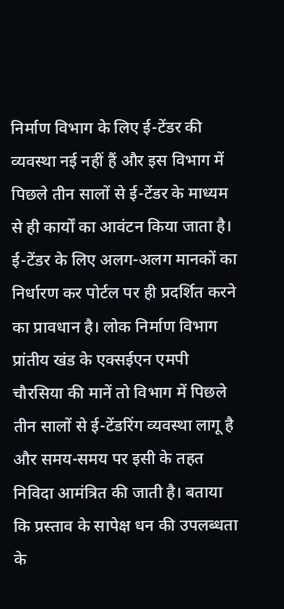निर्माण विभाग के लिए ई-टेंडर की व्यवस्था नई नहीं हैं और इस विभाग में पिछले तीन सालों से ई-टेंडर के माध्यम से ही कार्यों का आवंटन किया जाता है। ई-टेंडर के लिए अलग-अलग मानकों का निर्धारण कर पोर्टल पर ही प्रदर्शित करने का प्रावधान है। लोक निर्माण विभाग प्रांतीय खंड के एक्सईएन एमपी चौरसिया की मानें तो विभाग में पिछले तीन सालों से ई-टेंडरिंग व्यवस्था लागू है और समय-समय पर इसी के तहत निविदा आमंत्रित की जाती है। बताया कि प्रस्ताव के सापेक्ष धन की उपलब्धता के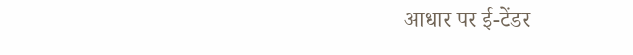आधार पर ई-टेंडर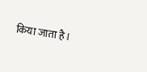किया जाता है।